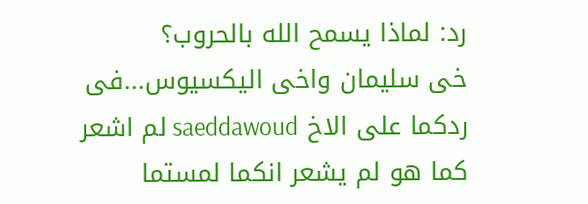رد: لماذا يسمح الله بالحروب؟
خى سليمان واخى اليكسيوس...فى ردكما على الاخ saeddawoud لم اشعر كما هو لم يشعر انكما لمستما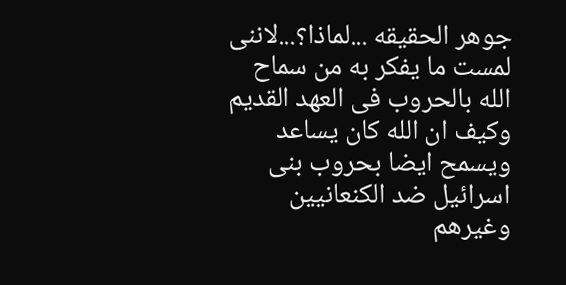جوهر الحقيقه ...لماذا؟...لاننى لمست ما يفكر به من سماح الله بالحروب فى العهد القديم وكيف ان الله كان يساعد ويسمح ايضا بحروب بنى اسرائيل ضد الكنعانيين وغيرهم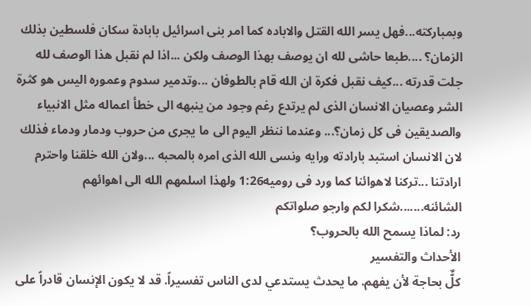وبمباركته...فهل يسر الله القتل والاباده كما امر بنى اسرائيل بابادة سكان فلسطين بذلك الزمان؟ ....طبعا حاشى لله ان يوصف بهذا الوصف ولكن ...اذا لم نقبل هذا الوصف لله جلت قدرته ...كيف نقبل فكرة ان الله قام بالطوفان ...وتدمير سدوم وعموره اليس هو كثرة الشر وعصيان الانسان الذى لم يرتدع رغم وجود من ينبهه الى خطأ اعماله مثل الانبياء والصديقين فى كل زمان؟... وعندما ننظر اليوم الى ما يجرى من حروب ودمار ودماء فذلك لان الانسان استبد بارادته ورايه ونسى الله الذى امره بالمحبه ...ولان الله خلقنا واحترم ارادتنا ...تركنا لاهوائنا كما ورد فى روميه1:26 ولهذا اسلمهم الله الى اهوائهم الشائنه.......شكرا لكم وارجو صلواتكم
رد: لماذا يسمح الله بالحروب؟
الأحداث والتفسير
كلٌّ بحاجة لأن يفهم. ما يحدث يستدعي لدى الناس تفسيراً. قد لا يكون الإنسان قادراً على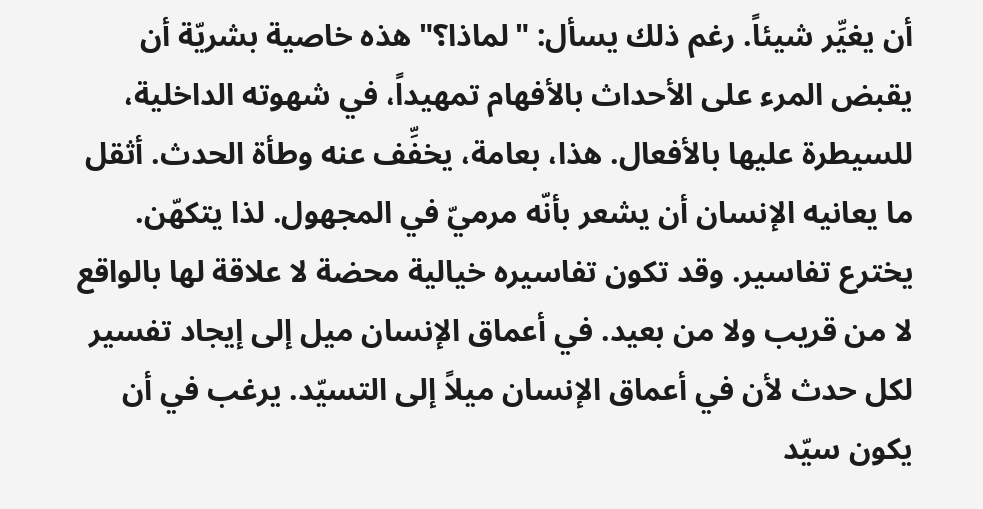أن يغيِّر شيئاً. رغم ذلك يسأل: "لماذا؟" هذه خاصية بشريّة أن يقبض المرء على الأحداث بالأفهام تمهيداً، في شهوته الداخلية، للسيطرة عليها بالأفعال. هذا، بعامة، يخفِّف عنه وطأة الحدث. أثقل ما يعانيه الإنسان أن يشعر بأنّه مرميّ في المجهول. لذا يتكهّن. يخترع تفاسير. وقد تكون تفاسيره خيالية محضة لا علاقة لها بالواقع لا من قريب ولا من بعيد. في أعماق الإنسان ميل إلى إيجاد تفسير لكل حدث لأن في أعماق الإنسان ميلاً إلى التسيّد. يرغب في أن يكون سيّد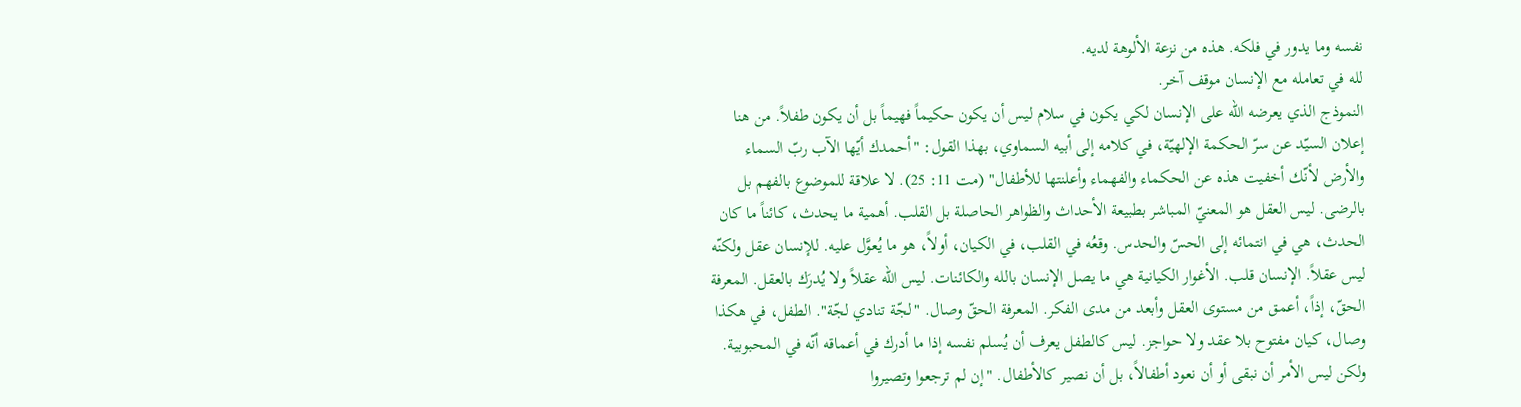نفسه وما يدور في فلكه. هذه من نزعة الألوهة لديه.
لله في تعامله مع الإنسان موقف آخر.
النموذج الذي يعرضه الله على الإنسان لكي يكون في سلام ليس أن يكون حكيماً فهيماً بل أن يكون طفلاً. من هنا إعلان السيّد عن سرّ الحكمة الإلهيّة، في كلامه إلى أبيه السماوي، بهذا القول: "أحمدك أيّها الآب ربّ السماء والأرض لأنّك أخفيت هذه عن الحكماء والفهماء وأعلنتها للأطفال" (مت 11: 25). لا علاقة للموضوع بالفهم بل بالرضى. ليس العقل هو المعنيّ المباشر بطبيعة الأحداث والظواهر الحاصلة بل القلب. أهمية ما يحدث، كائناً ما كان الحدث، هي في انتمائه إلى الحسّ والحدس. وقعُه في القلب، في الكيان، أولاً، هو ما يُعوَّل عليه. للإنسان عقل ولكنّه ليس عقلاً. الإنسان قلب. الأغوار الكيانية هي ما يصل الإنسان بالله والكائنات. ليس الله عقلاً ولا يُدرَك بالعقل. المعرفة الحقّ، إذاً، أعمق من مستوى العقل وأبعد من مدى الفكر. المعرفة الحقّ وصال. "لجّة تنادي لجّة". الطفل، في هكذا وصال، كيان مفتوح بلا عقد ولا حواجز. ليس كالطفل يعرف أن يُسلم نفسه إذا ما أدرك في أعماقه أنّه في المحبوبية.
ولكن ليس الأمر أن نبقى أو أن نعود أطفالاً، بل أن نصير كالأطفال. "إن لم ترجعوا وتصيروا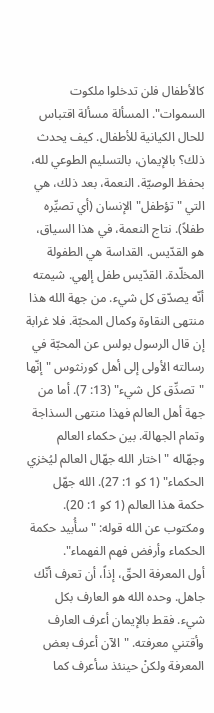كالأطفال فلن تدخلوا ملكوت السموات". المسألة مسألة اقتباس للحال الكيانية للأطفال. كيف يحدث ذلك؟ بالإيمان، بالتسليم الطوعي لله، بحفظ الوصيّة. النعمة، بعد ذلك، هي التي "تؤطفل" الإنسان (أي تصيِّره طفلاً). نتاج النعمة، في هذا السياق، هو القدّيس. القداسة هي الطفولة المخلّدة. القدّيس طفل إلهي. شيمته أنّه يصدّق كل شيء. من جهة الله هذا منتهى النقاوة وكمال المحبّة. فلا غرابة إن قال الرسول بولس عن المحبّة في رسالته الأولى إلى أهل كورنثوس "إنّها "تصدِّق كل شيء" (13: 7). أما من جهة أهل العالم فهذا منتهى السذاجة وتمام الجهالة. بين حكماء العالم وجهّاله "اختار الله جهّال العالم ليُخزي الحكماء" (1 كو 1: 27). الله جهّل حكمة هذا العالم (1 كو 1: 20). ومكتوب عن الله قوله: "سأُبيد حكمة الحكماء وأرفض فهم الفهماء".
أول المعرفة الحقّ، إذاً، أن تعرف أنّك جاهل. وحده الله هو العارف بكل شيء. فقط بالإيمان أعرف العارف وأقتني معرفته. "الآن أعرف بعض المعرفة ولكنْ حينئذ سأعرف كما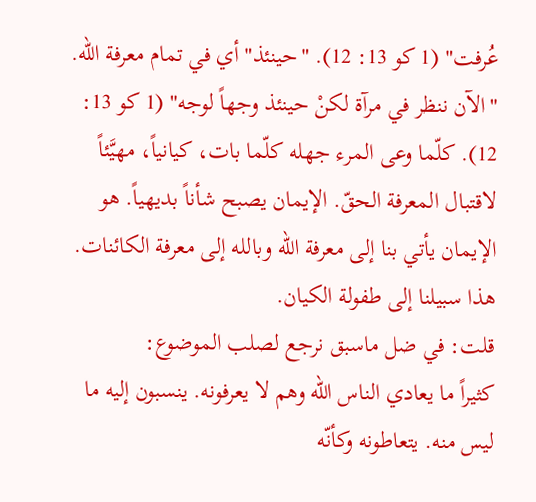عُرفت" (1 كو 13: 12). "حينئذ" أي في تمام معرفة الله. "الآن ننظر في مرآة لكنْ حينئذ وجهاً لوجه" (1 كو 13: 12). كلّما وعى المرء جهله كلّما بات، كيانياً، مهيَّئاً لاقتبال المعرفة الحقّ. الإيمان يصبح شأناً بديهياً. هو الإيمان يأتي بنا إلى معرفة الله وبالله إلى معرفة الكائنات. هذا سبيلنا إلى طفولة الكيان.
قلت: في ضل ماسبق نرجع لصلب الموضوع:
كثيراً ما يعادي الناس الله وهم لا يعرفونه. ينسبون إليه ما ليس منه. يتعاطونه وكأنّه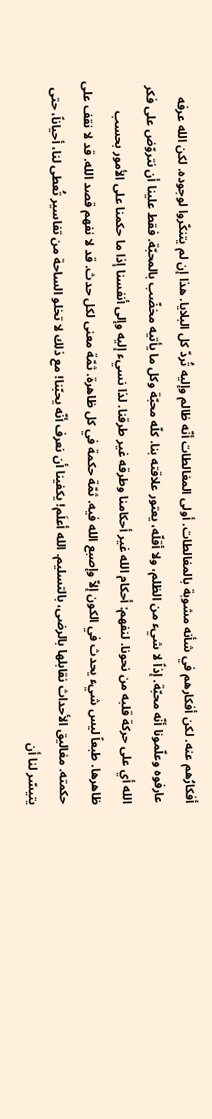أفكارُهم عنه. لكن أفكارهم في شأنه مشوبة بالمغالطات. أولى المغالطات أنّه ظالم وإليه تُردّ كل البلايا. هذا إن لم يتنكّروا لوجوده. لكن الله عرفه عارفوه وعلّمونا أنّه محبّة. إذاً لا شيء من الظلم، ولا أقلّه، يعتور علاقته بنا. كلّه محبّة وكل ما يأتيه مخضّب بالمحبّة. فقط علينا أن نتروّض على فكر الله أي على حركة قلبه من نحونا. لنفهم: أحكام الله غير أحكامنا وطرقه غير طرقنا. لذا نسيء إليه وإلى أنفسنا إذا ما حكمنا على الأمور بحسب ظاهرها. طبعاً ليس شيء يحدث في الكون إلاّ وإصبع الله فيه. ثمّة حكمة في كل ظاهرة. ثمّة معنى لكل حدث. قد لا نفهم قصد الله. قد لا نقف على حكمته. مغاليق الأحداث نقابلها بالرضى، بالتسليم. الله أعلَم! يكفينا أن نعرف أنّه يحبّنا! مع ذلك لا تخلو الساحة من تفاسير تُعطى لنا، أحياناً، حتى يتيسّر لنا أن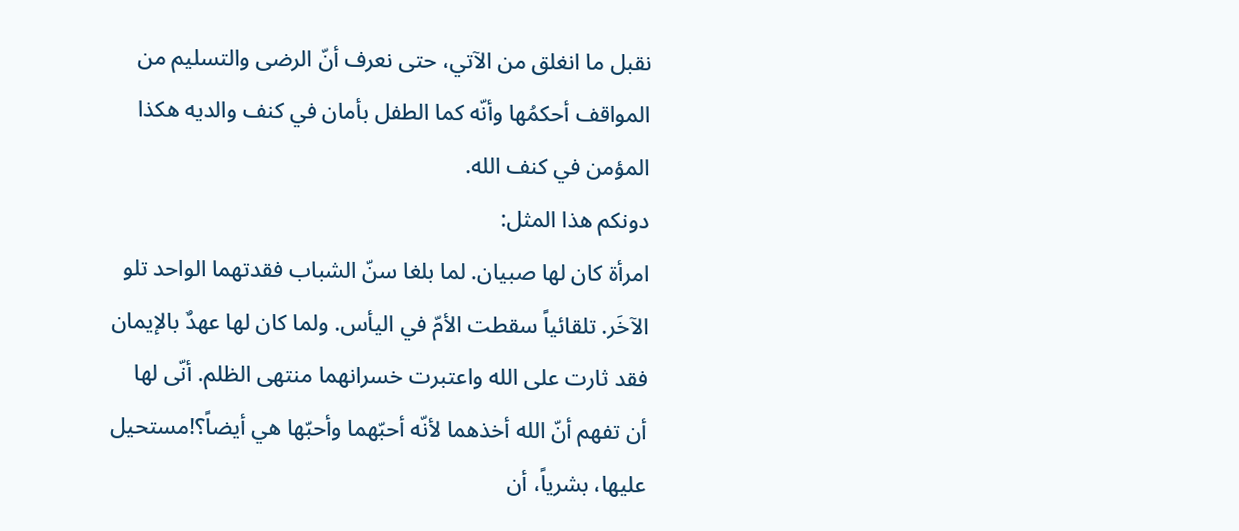نقبل ما انغلق من الآتي، حتى نعرف أنّ الرضى والتسليم من المواقف أحكمُها وأنّه كما الطفل بأمان في كنف والديه هكذا المؤمن في كنف الله.
دونكم هذا المثل:
امرأة كان لها صبيان. لما بلغا سنّ الشباب فقدتهما الواحد تلو الآخَر. تلقائياً سقطت الأمّ في اليأس. ولما كان لها عهدٌ بالإيمان فقد ثارت على الله واعتبرت خسرانهما منتهى الظلم. أنّى لها أن تفهم أنّ الله أخذهما لأنّه أحبّهما وأحبّها هي أيضاً؟!مستحيل عليها، بشرياً، أن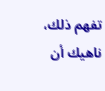تفهم ذلك، ناهيك أن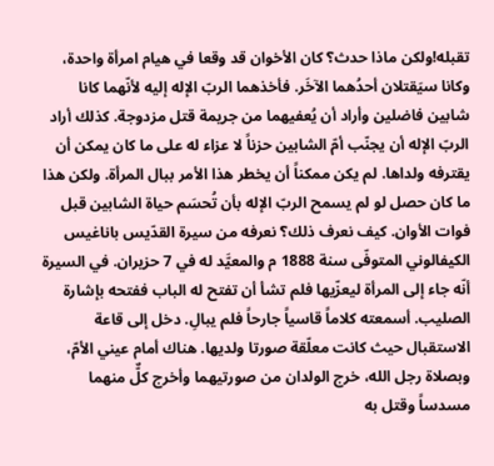تقبله!ولكن ماذا حدث؟ كان الأخوان قد وقعا في هيام امرأة واحدة، وكانا سيَقتلان أحدُهما الآخَر. فأخذهما الربّ الإله إليه لأنّهما كانا شابين فاضلين وأراد أن يُعفيهما من جريمة قتل مزدوجة. كذلك أراد الربّ الإله أن يجنّب أمّ الشابين حزناً لا عزاء له على ما كان يمكن أن يقترفه ولداها. لم يكن ممكناً أن يخطر هذا الأمر ببال المرأة. ولكن هذا ما كان حصل لو لم يسمح الربّ الإله بأن تُحسَم حياة الشابين قبل فوات الأوان. كيف نعرف ذلك؟ نعرفه من سيرة القدّيس باناغيس الكيفالوني المتوفّى سنة 1888 م والمعيَّد له في 7 حزيران. في السيرة أنّه جاء إلى المرأة ليعزّيها فلم تشأ أن تفتح له الباب ففتحه بإشارة الصليب. أسمعته كلاماً قاسياً جارحاً فلم يبالِ. دخل إلى قاعة الاستقبال حيث كانت معلّقة صورتا ولديها. هناك أمام عيني الأمّ، وبصلاة رجل الله، خرج الولدان من صورتيهما وأخرج كلٌّ منهما مسدساً وقتل به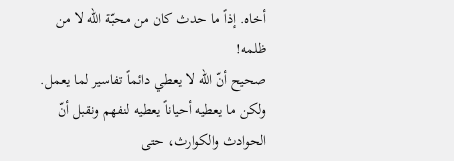أخاه. إذاً ما حدث كان من محبّة الله لا من ظلمه!
صحيح أنّ الله لا يعطي دائماً تفاسير لما يعمل. ولكن ما يعطيه أحياناً يعطيه لنفهم ونقبل أنّ الحوادث والكوارث، حتى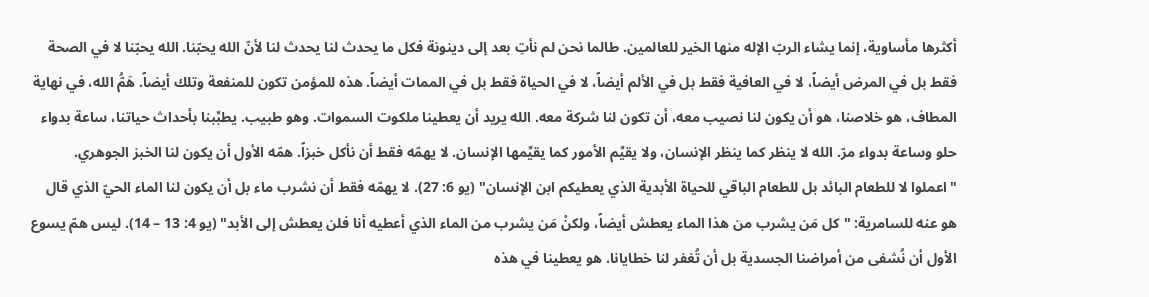أكثرها مأساوية، إنما يشاء الربّ الإله منها الخير للعالمين. طالما نحن لم نأتِ بعد إلى دينونة فكل ما يحدث لنا يحدث لنا لأنّ الله يحبّنا. الله يحبّنا لا في الصحة فقط بل في المرض أيضاً، لا في العافية فقط بل في الألم أيضاً، لا في الحياة فقط بل في الممات أيضاً. هذه للمؤمن تكون للمنفعة وتلك أيضاً. هَمُّ الله، في نهاية المطاف، هو خلاصنا، هو أن يكون لنا نصيب معه، أن تكون لنا شركة معه. الله يريد أن يعطينا ملكوت السموات. وهو طبيب. يطبِّبنا بأحداث حياتنا، ساعة بدواء حلو وساعة بدواء مرّ. الله لا ينظر كما ينظر الإنسان، ولا يقيِّم الأمور كما يقيِّمها الإنسان. لا يهمّه فقط أن نأكل خبزاً. همّه الأول أن يكون لنا الخبز الجوهري. "اعملوا لا للطعام البائد بل للطعام الباقي للحياة الأبدية الذي يعطيكم ابن الإنسان" (يو 6: 27). لا يهمّه فقط أن نشرب ماء بل أن يكون لنا الماء الحيّ الذي قال هو عنه للسامرية: "كل مَن يشرب من هذا الماء يعطش أيضاً، ولكنْ مَن يشرب من الماء الذي أعطيه أنا فلن يعطش إلى الأبد" (يو 4: 13 – 14). ليس همّ يسوع الأول أن نُشفى من أمراضنا الجسدية بل أن تُغفر لنا خطايانا. هو يعطينا في هذه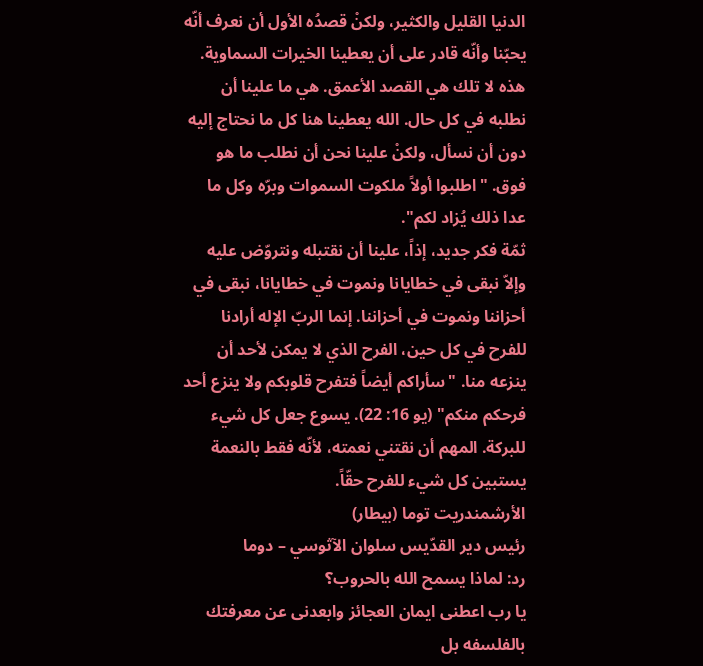الدنيا القليل والكثير، ولكنْ قصدُه الأول أن نعرف أنّه يحبّنا وأنّه قادر على أن يعطينا الخيرات السماوية. هذه لا تلك هي القصد الأعمق. هي ما علينا أن نطلبه في كل حال. الله يعطينا هنا كل ما نحتاج إليه دون أن نسأل، ولكنْ علينا نحن أن نطلب ما هو فوق. "اطلبوا أولاً ملكوت السموات وبرّه وكل ما عدا ذلك يُزاد لكم".
ثمّة فكر جديد، إذاً، علينا أن نقتبله ونتروّض عليه وإلاّ نبقى في خطايانا ونموت في خطايانا، نبقى في أحزاننا ونموت في أحزاننا. إنما الربّ الإله أرادنا للفرح في كل حين، الفرح الذي لا يمكن لأحد أن ينزعه منا. "سأراكم أيضاً فتفرح قلوبكم ولا ينزع أحد فرحكم منكم" (يو 16: 22). يسوع جعل كل شيء للبركة. المهم أن نقتني نعمته، لأنّه فقط بالنعمة يستبين كل شيء للفرح حقّاً.
الأرشمندريت توما (بيطار)
رئيس دير القدّيس سلوان الآثوسي – دوما
رد: لماذا يسمح الله بالحروب؟
يا رب اعطنى ايمان العجائز وابعدنى عن معرفتك بالفلسفه بل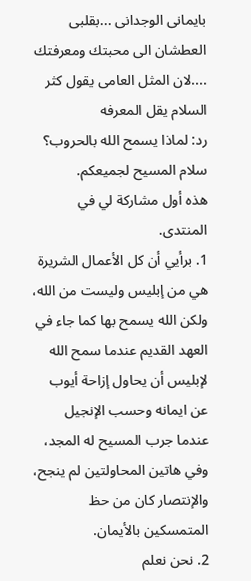بايمانى الوجدانى ...بقلبى العطشان الى محبتك ومعرفتك ....لان المثل العامى يقول كثر السلام يقل المعرفه
رد: لماذا يسمح الله بالحروب؟
سلام المسيح لجميعكم.
هذه أول مشاركة لي في المنتدى.
1. برأيي أن كل الأعمال الشريرة هي من إبليس وليست من الله، ولكن الله يسمح بها كما جاء في العهد القديم عندما سمح الله لإبليس أن يحاول إزاحة أيوب عن ايمانه وحسب الإنجيل عندما جرب المسيح له المجد، وفي هاتين المحاولتين لم ينجح، والإنتصار كان من حظ المتمسكين بالأيمان.
2. نحن نعلم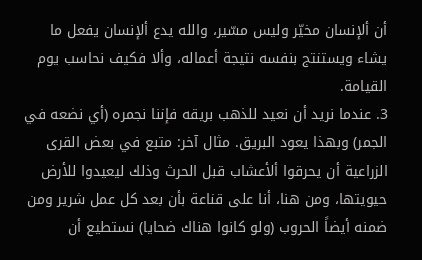أن ألإنسان مخيّر وليس مسّير، والله يدع ألإنسان يفعل ما يشاء ويستنتج بنفسه نتيجة أعماله، وألا فكيف نحاسب يوم القيامة.
3. عندما نريد أن نعيد للذهب بريقه فإننا نجمره (أي نضعه في الجمر) وبهذا يعود البريق. مثال آخر: متبع في بعض القرى الزراعية أن يحرقوا ألأعشاب قبل الحرث وذلك ليعيدوا للأرض حيويتها، ومن هنا، أنا على قناعة بأن بعد كل عمل شرير ومن ضمنه أيضاً الحروب (ولو كانوا هناك ضحايا) نستطيع أن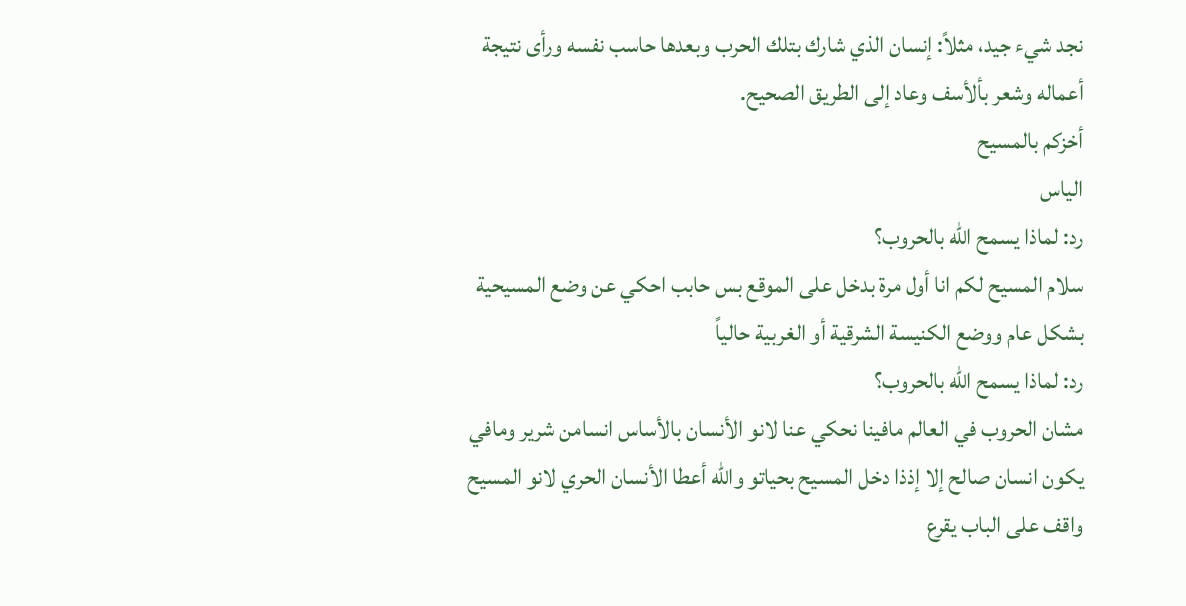نجد شيء جيد، مثلاً: إنسان الذي شارك بتلك الحرب وبعدها حاسب نفسه ورأى نتيجة أعماله وشعر بألأسف وعاد إلى الطريق الصحيح.
أخزكم بالمسيح
الياس
رد: لماذا يسمح الله بالحروب؟
سلام المسيح لكم انا أول مرة بدخل على الموقع بس حابب احكي عن وضع المسيحية بشكل عام ووضع الكنيسة الشرقية أو الغربية حالياً
رد: لماذا يسمح الله بالحروب؟
مشان الحروب في العالم مافينا نحكي عنا لانو الأنسان بالأساس انسامن شرير ومافي يكون انسان صالح إلا إذذا دخل المسيح بحياتو والله أعطا الأنسان الحري لانو المسيح واقف على الباب يقرع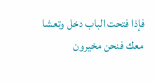فإذا فتحت الباب دخل وتعشا معك فنحن مخيرون